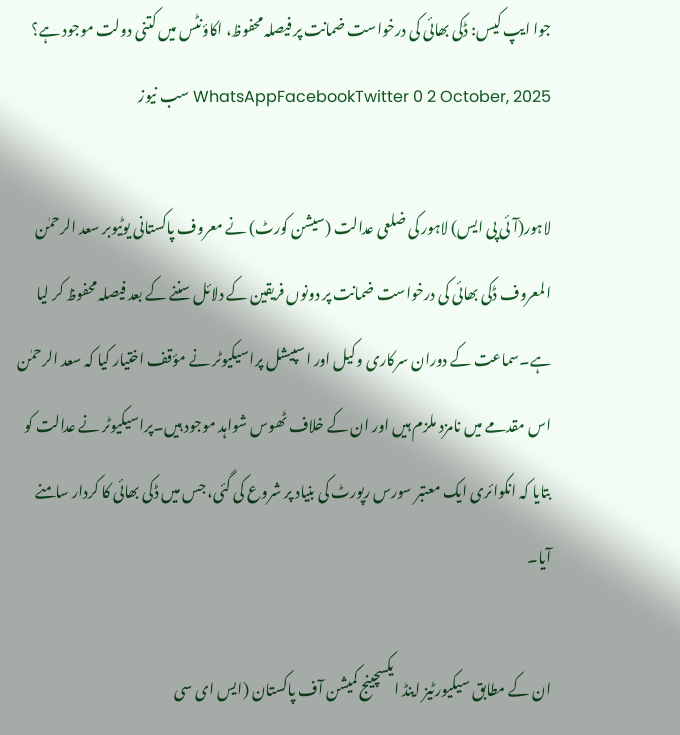جوا ایپ کیس: ڈکی بھائی کی درخواست ضمانت پر فیصلہ محفوظ، اکاؤنٹس میں کتنی دولت موجود ہے؟ WhatsAppFacebookTwitter 0 2 October, 2025 سب نیوز

لاہور(آئی پی ایس) لاہور کی ضلعی عدالت (سیشن کورٹ) نے معروف پاکستانی یوٹیوبر سعد الرحمٰن المعروف ڈکی بھائی کی درخواست ضمانت پر دونوں فریقین کے دلائل سننے کے بعد فیصلہ محفوظ کر لیا ہے۔سماعت کے دوران سرکاری وکیل اور اسپیشل پراسیکیوٹر نے مؤقف اختیار کیا کہ سعد الرحمٰن اس مقدمے میں نامزد ملزم ہیں اور ان کے خلاف ٹھوس شواہد موجود ہیں۔پراسیکیوٹر نے عدالت کو بتایا کہ انکوائری ایک معتبر سورس رپورٹ کی بنیاد پر شروع کی گئی، جس میں ڈکی بھائی کا کردار سامنے آیا۔

ان کے مطابق سیکیورٹیز اینڈ ایکسچینج کمیشن آف پاکستان (ایس ای سی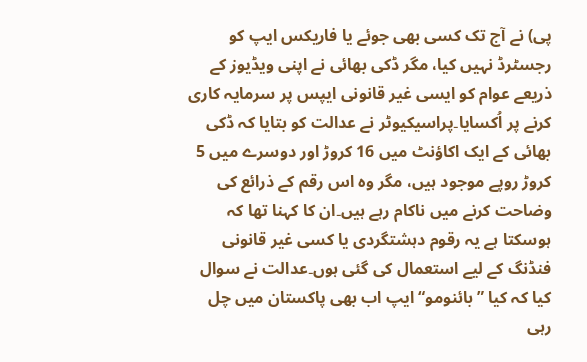پی) نے آج تک کسی بھی جوئے یا فاریکس ایپ کو رجسٹرڈ نہیں کیا، مگر ڈکی بھائی نے اپنی ویڈیوز کے ذریعے عوام کو ایسی غیر قانونی ایپس پر سرمایہ کاری کرنے پر اُکسایا۔پراسیکیوٹر نے عدالت کو بتایا کہ ڈکی بھائی کے ایک اکاؤنٹ میں 16 کروڑ اور دوسرے میں 5 کروڑ روپے موجود ہیں، مگر وہ اس رقم کے ذرائع کی وضاحت کرنے میں ناکام رہے ہیں۔ان کا کہنا تھا کہ ہوسکتا ہے یہ رقوم دہشتگردی یا کسی غیر قانونی فنڈنگ کے لیے استعمال کی گئی ہوں۔عدالت نے سوال کیا کہ کیا ”بائنومو“ ایپ اب بھی پاکستان میں چل رہی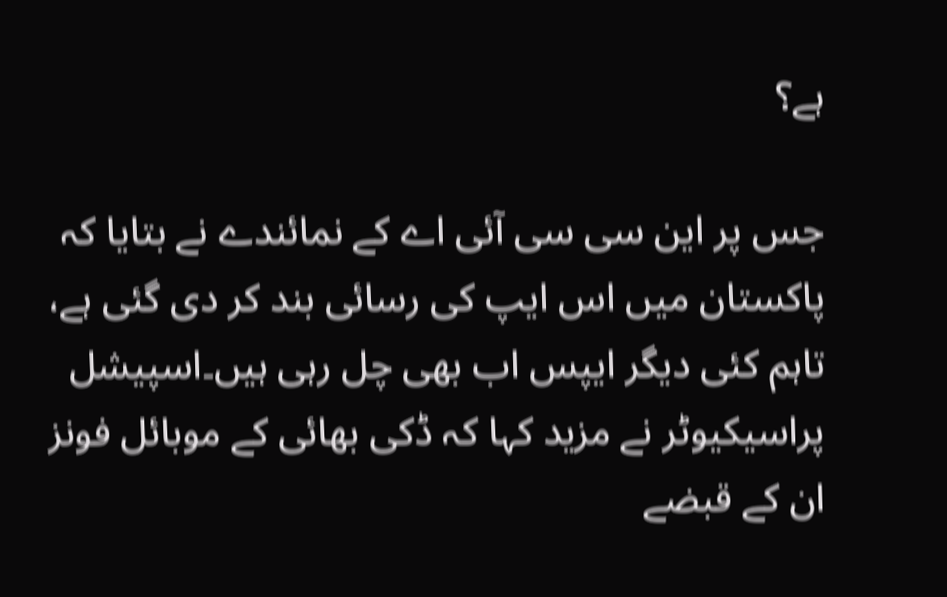ہے؟

جس پر این سی سی آئی اے کے نمائندے نے بتایا کہ پاکستان میں اس ایپ کی رسائی بند کر دی گئی ہے، تاہم کئی دیگر ایپس اب بھی چل رہی ہیں۔اسپیشل پراسیکیوٹر نے مزید کہا کہ ڈکی بھائی کے موبائل فونز ان کے قبضے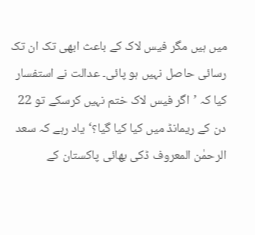میں ہیں مگر فیس لاک کے باعث ابھی تک ان تک رسائی حاصل نہیں ہو پائی۔ عدالت نے استفسار کیا کہ ’اگر فیس لاک ختم نہیں کرسکے تو 22 دن کے ریمانڈ میں کیا کیا گیا؟‘یاد رہے کہ سعد الرحمٰن المعروف ڈکی بھائی پاکستان کے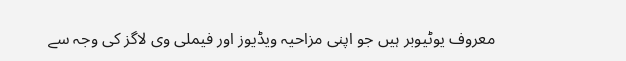معروف یوٹیوبر ہیں جو اپنی مزاحیہ ویڈیوز اور فیملی وی لاگز کی وجہ سے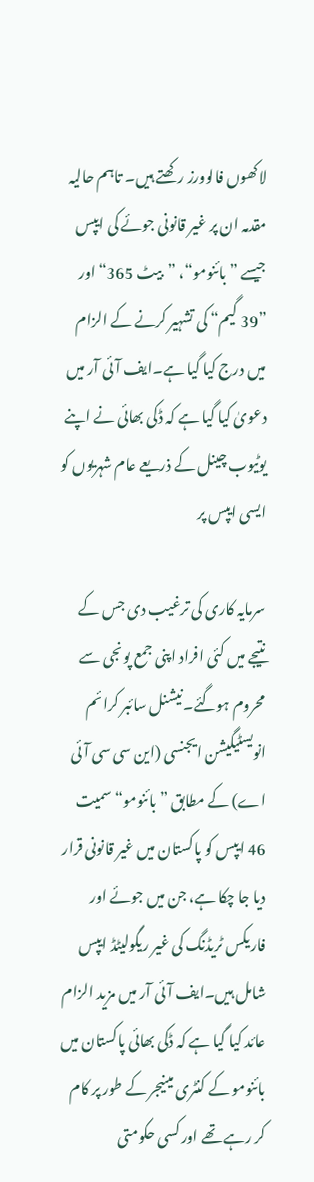لاکھوں فالوورز رکھتے ہیں۔ تاہم حالیہ مقدمہ ان پر غیر قانونی جوئے کی ایپس جیسے ”بائنومو“، ”بیٹ 365“ اور ”39 گیم“ کی تشہیر کرنے کے الزام میں درج کیا گیا ہے۔ایف آئی آر میں دعویٰ کیا گیا ہے کہ ڈکی بھائی نے اپنے یوٹیوب چینل کے ذریعے عام شہریوں کو ایسی ایپس پر

سرمایہ کاری کی ترغیب دی جس کے نتیجے میں کئی افراد اپنی جمع پونجی سے محروم ہوگئے۔نیشنل سائبر کرائم انویسٹیگیشن ایجنسی (این سی سی آئی اے) کے مطابق ”بائنومو“ سمیت 46 ایپس کو پاکستان میں غیر قانونی قرار دیا جا چکا ہے، جن میں جوئے اور فاریکس ٹریڈنگ کی غیر ریگولیٹڈ ایپس شامل ہیں۔ایف آئی آر میں مزید الزام عائد کیا گیا ہے کہ ڈکی بھائی پاکستان میں بائنومو کے کنٹری مینیجر کے طور پر کام کر رہے تھے اور کسی حکومتی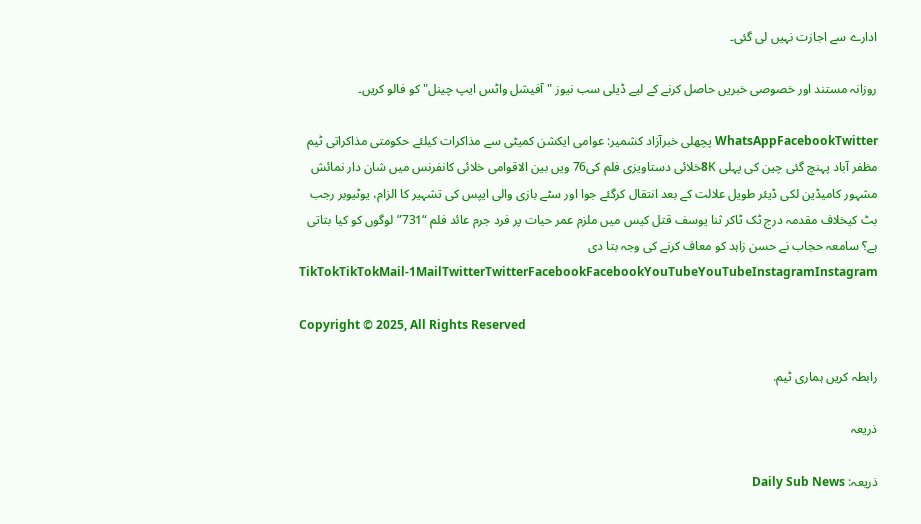ادارے سے اجازت نہیں لی گئی۔

روزانہ مستند اور خصوصی خبریں حاصل کرنے کے لیے ڈیلی سب نیوز "آفیشل واٹس ایپ چینل" کو فالو کریں۔

WhatsAppFacebookTwitter پچھلی خبرآزاد کشمیر: عوامی ایکشن کمیٹی سے مذاکرات کیلئے حکومتی مذاکراتی ٹیم مظفر آباد پہنچ گئی چین کی پہلی 8Kخلائی دستاویزی فلم کی76 ویں بین الاقوامی خلائی کانفرنس میں شان دار نمائش مشہور کامیڈین لکی ڈیئر طویل علالت کے بعد انتقال کرگئے جوا اور سٹے بازی والی ایپس کی تشہیر کا الزام، یوٹیوبر رجب بٹ کیخلاف مقدمہ درج ٹک ٹاکر ثنا یوسف قتل کیس میں ملزم عمر حیات پر فرد جرم عائد فلم “731” لوگوں کو کیا بتاتی ہے؟ سامعہ حجاب نے حسن زاہد کو معاف کرنے کی وجہ بتا دی TikTokTikTokMail-1MailTwitterTwitterFacebookFacebookYouTubeYouTubeInstagramInstagram

Copyright © 2025, All Rights Reserved

رابطہ کریں ہماری ٹیم.

ذریعہ

ذریعہ: Daily Sub News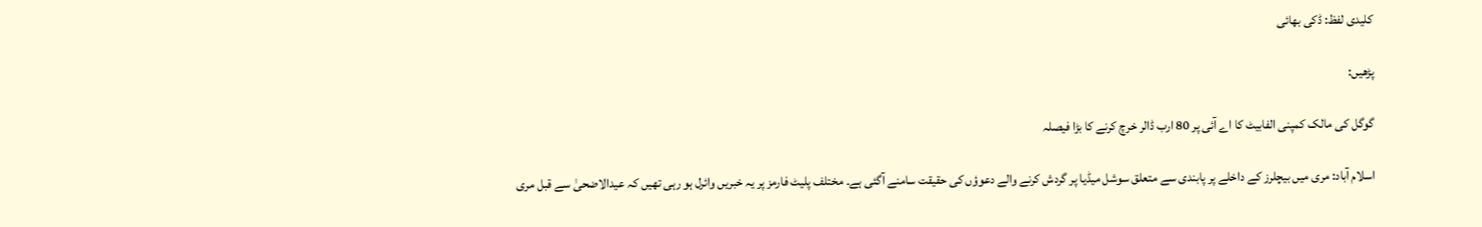کلیدی لفظ: ڈکی بھائی

پڑھیں:

گوگل کی مالک کمپنی الفابیٹ کا اے آئی پر 80 ارب ڈالر خرچ کرنے کا بڑا فیصلہ

اسلام آباد: مری میں بیچلرز کے داخلے پر پابندی سے متعلق سوشل میڈیا پر گردش کرنے والے دعوؤں کی حقیقت سامنے آگئی ہے۔ مختلف پلیٹ فارمز پر یہ خبریں وائرل ہو رہی تھیں کہ عیدالاضحیٰ سے قبل مری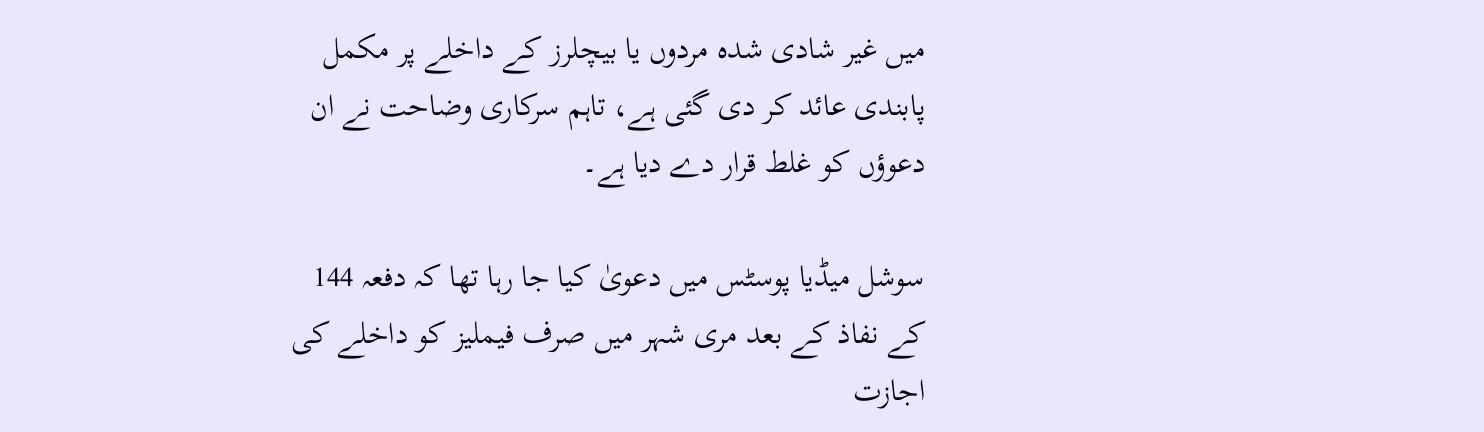میں غیر شادی شدہ مردوں یا بیچلرز کے داخلے پر مکمل پابندی عائد کر دی گئی ہے، تاہم سرکاری وضاحت نے ان دعوؤں کو غلط قرار دے دیا ہے۔

سوشل میڈیا پوسٹس میں دعویٰ کیا جا رہا تھا کہ دفعہ 144 کے نفاذ کے بعد مری شہر میں صرف فیملیز کو داخلے کی اجازت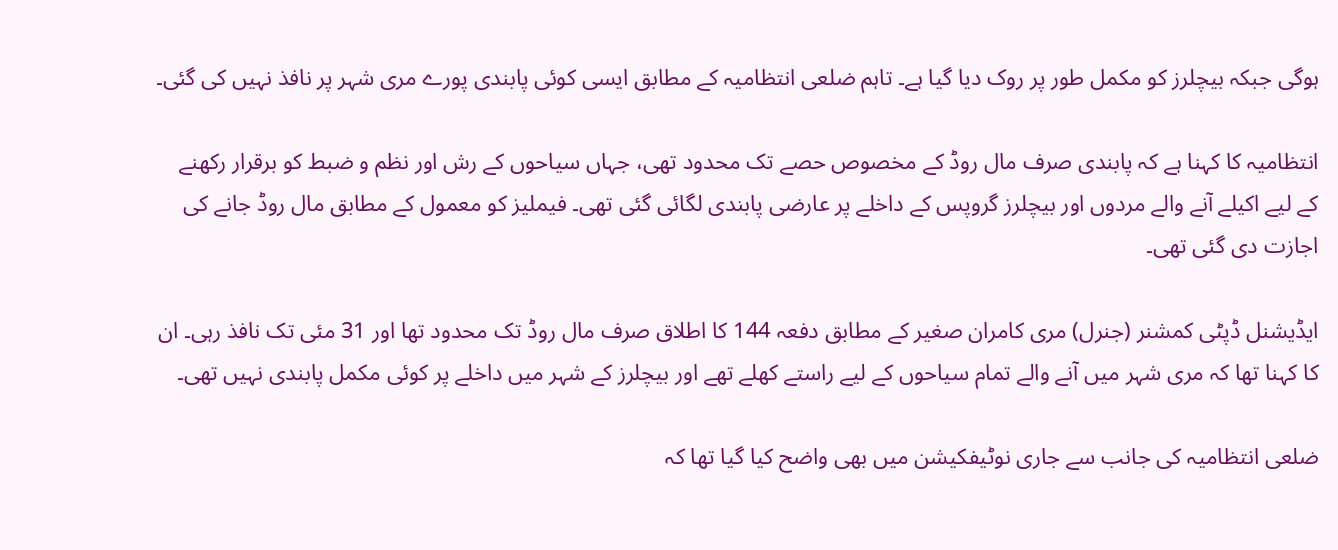ہوگی جبکہ بیچلرز کو مکمل طور پر روک دیا گیا ہے۔ تاہم ضلعی انتظامیہ کے مطابق ایسی کوئی پابندی پورے مری شہر پر نافذ نہیں کی گئی۔

انتظامیہ کا کہنا ہے کہ پابندی صرف مال روڈ کے مخصوص حصے تک محدود تھی، جہاں سیاحوں کے رش اور نظم و ضبط کو برقرار رکھنے کے لیے اکیلے آنے والے مردوں اور بیچلرز گروپس کے داخلے پر عارضی پابندی لگائی گئی تھی۔ فیملیز کو معمول کے مطابق مال روڈ جانے کی اجازت دی گئی تھی۔

ایڈیشنل ڈپٹی کمشنر (جنرل) مری کامران صغیر کے مطابق دفعہ 144 کا اطلاق صرف مال روڈ تک محدود تھا اور 31 مئی تک نافذ رہی۔ ان کا کہنا تھا کہ مری شہر میں آنے والے تمام سیاحوں کے لیے راستے کھلے تھے اور بیچلرز کے شہر میں داخلے پر کوئی مکمل پابندی نہیں تھی۔

ضلعی انتظامیہ کی جانب سے جاری نوٹیفکیشن میں بھی واضح کیا گیا تھا کہ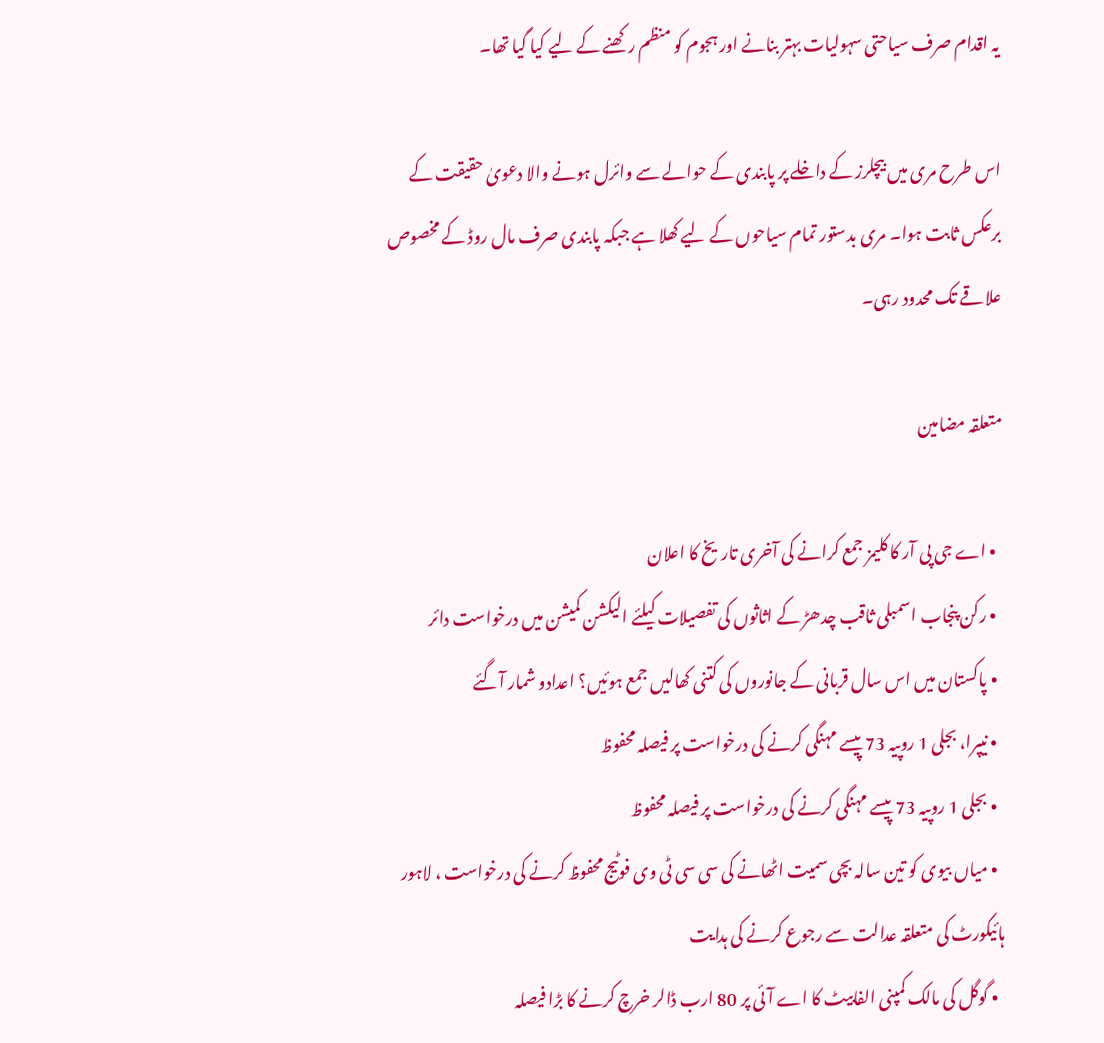یہ اقدام صرف سیاحتی سہولیات بہتر بنانے اور ہجوم کو منظم رکھنے کے لیے کیا گیا تھا۔

اس طرح مری میں بیچلرز کے داخلے پر پابندی کے حوالے سے وائرل ہونے والا دعویٰ حقیقت کے برعکس ثابت ہوا۔ مری بدستور تمام سیاحوں کے لیے کھلا ہے جبکہ پابندی صرف مال روڈ کے مخصوص علاقے تک محدود رہی۔

متعلقہ مضامین

  • اے جی پی آر کا کلیمز جمع کرانے کی آخری تاریخ کا اعلان
  • رکن پنجاب اسمبلی ثاقب چدھڑ کے اثاثوں کی تفصیلات کیلئے الیکشن کمیشن میں درخواست دائر
  • پاکستان میں اس سال قربانی کے جانوروں کی کتنی کھالیں جمع ہوئیں؟ اعدادو شمار آگئے
  • نیپرا، بجلی 1 روپیہ 73 پیسے مہنگی کرنے کی درخواست پر فیصلہ محفوظ
  • بجلی 1 روپیہ 73 پیسے مہنگی کرنے کی درخواست پر فیصلہ محفوظ
  • میاں بیوی کو تین سالہ بچی سمیت اٹھانے کی سی سی ٹی وی فوٹیج محفوظ کرنے کی درخواست ، لاہور ہائیکورٹ کی متعلقہ عدالت سے رجوع کرنے کی ہدایت
  • گوگل کی مالک کمپنی الفابیٹ کا اے آئی پر 80 ارب ڈالر خرچ کرنے کا بڑا فیصلہ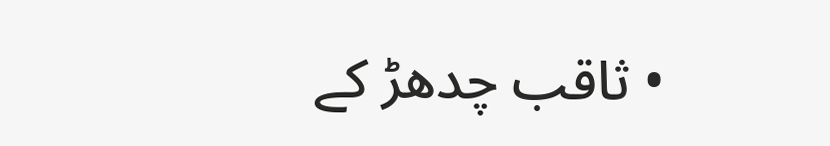• ثاقب چدھڑ کے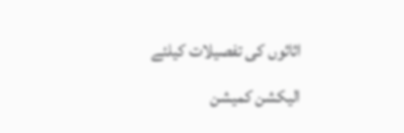اثاثوں کی تفصیلات کیلئے الیکشن کمیشن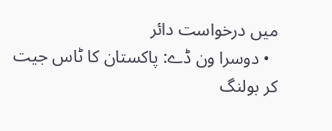میں درخواست دائر
  • دوسرا ون ڈے: پاکستان کا ٹاس جیت کر بولنگ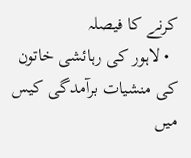کرنے کا فیصلہ
  • لاہور کی رہائشی خاتون کی منشیات برآمدگی کیس میں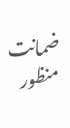ضمانت منظور